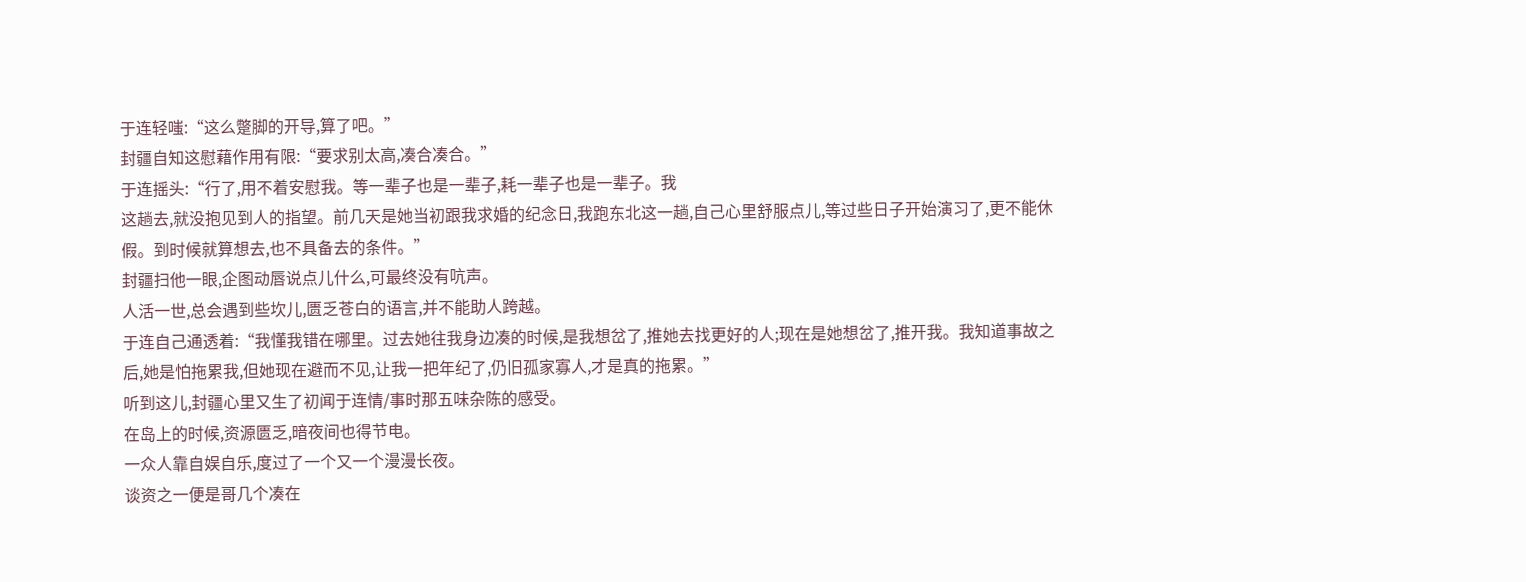于连轻嗤:“这么蹩脚的开导,算了吧。”
封疆自知这慰藉作用有限:“要求别太高,凑合凑合。”
于连摇头:“行了,用不着安慰我。等一辈子也是一辈子,耗一辈子也是一辈子。我
这趟去,就没抱见到人的指望。前几天是她当初跟我求婚的纪念日,我跑东北这一趟,自己心里舒服点儿,等过些日子开始演习了,更不能休假。到时候就算想去,也不具备去的条件。”
封疆扫他一眼,企图动唇说点儿什么,可最终没有吭声。
人活一世,总会遇到些坎儿,匮乏苍白的语言,并不能助人跨越。
于连自己通透着:“我懂我错在哪里。过去她往我身边凑的时候,是我想岔了,推她去找更好的人;现在是她想岔了,推开我。我知道事故之后,她是怕拖累我,但她现在避而不见,让我一把年纪了,仍旧孤家寡人,才是真的拖累。”
听到这儿,封疆心里又生了初闻于连情/事时那五味杂陈的感受。
在岛上的时候,资源匮乏,暗夜间也得节电。
一众人靠自娱自乐,度过了一个又一个漫漫长夜。
谈资之一便是哥几个凑在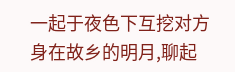一起于夜色下互挖对方身在故乡的明月,聊起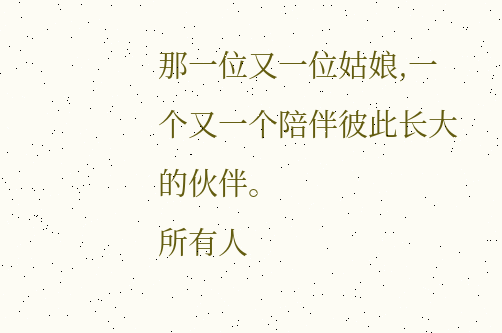那一位又一位姑娘,一个又一个陪伴彼此长大的伙伴。
所有人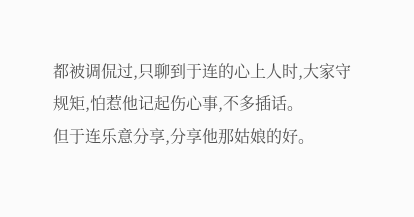都被调侃过,只聊到于连的心上人时,大家守规矩,怕惹他记起伤心事,不多插话。
但于连乐意分享,分享他那姑娘的好。